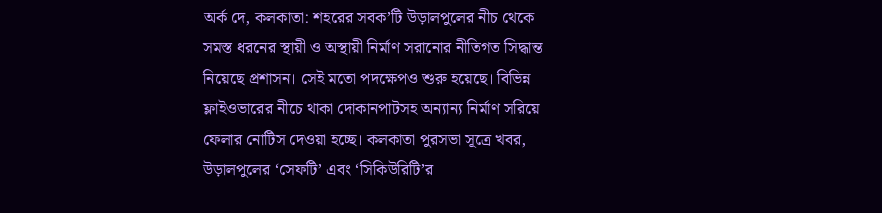অর্ক দে, কলকাতা: শহরের সবক’টি উড়ালপুলের নীচ থেকে সমস্ত ধরনের স্থায়ী ও অস্থায়ী নির্মাণ সরানোর নীতিগত সিদ্ধান্ত নিয়েছে প্রশাসন। সেই মতো পদক্ষেপও শুরু হয়েছে। বিভিন্ন ফ্লাইওভারের নীচে থাকা দোকানপাটসহ অন্যান্য নির্মাণ সরিয়ে ফেলার নোটিস দেওয়া হচ্ছে। কলকাতা পুরসভা সূত্রে খবর, উড়ালপুলের ‘সেফটি’ এবং ‘সিকিউরিটি’র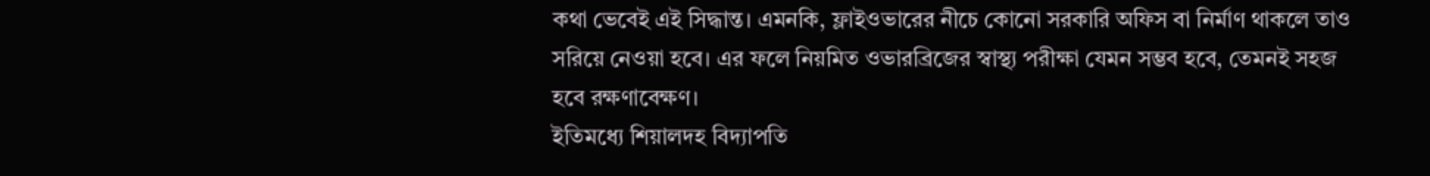কথা ভেবেই এই সিদ্ধান্ত। এমনকি, ফ্লাইওভারের নীচে কোনো সরকারি অফিস বা নির্মাণ থাকলে তাও সরিয়ে নেওয়া হবে। এর ফলে নিয়মিত ওভারব্রিজের স্বাস্থ্য পরীক্ষা যেমন সম্ভব হবে, তেমনই সহজ হবে রক্ষণাবেক্ষণ।
ইতিমধ্যে শিয়ালদহ বিদ্যাপতি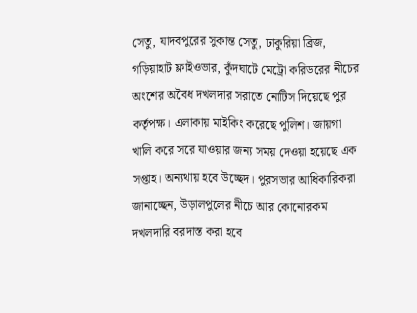সেতু, যাদবপুরের সুকান্ত সেতু, ঢাকুরিয়া ব্রিজ, গড়িয়াহাট ফ্লাইওভার, কুঁদঘাটে মেট্রো করিডরের নীচের অংশের অবৈধ দখলদার সরাতে নোটিস দিয়েছে পুর কর্তৃপক্ষ। এলাকায় মাইকিং করেছে পুলিশ। জায়গা খালি করে সরে যাওয়ার জন্য সময় দেওয়া হয়েছে এক সপ্তাহ। অন্যথায় হবে উচ্ছেদ। পুরসভার আধিকারিকরা জানাচ্ছেন, উড়ালপুলের নীচে আর কোনোরকম দখলদারি বরদাস্ত করা হবে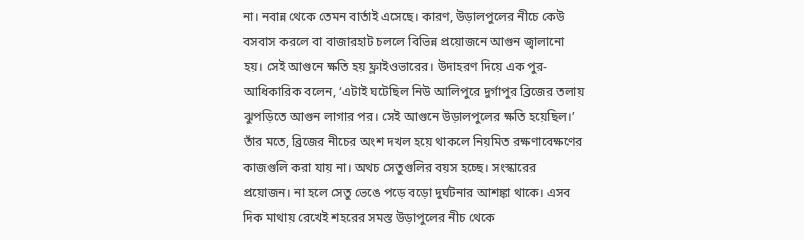না। নবান্ন থেকে তেমন বার্তাই এসেছে। কারণ, উড়ালপুলের নীচে কেউ বসবাস করলে বা বাজারহাট চললে বিভিন্ন প্রয়োজনে আগুন জ্বালানো হয়। সেই আগুনে ক্ষতি হয় ফ্লাইওভারের। উদাহরণ দিয়ে এক পুর-আধিকারিক বলেন, ‘এটাই ঘটেছিল নিউ আলিপুরে দুর্গাপুর ব্রিজের তলায় ঝুপড়িতে আগুন লাগার পর। সেই আগুনে উড়ালপুলের ক্ষতি হয়েছিল।’ তাঁর মতে, ব্রিজের নীচের অংশ দখল হয়ে থাকলে নিয়মিত রক্ষণাবেক্ষণের কাজগুলি করা যায় না। অথচ সেতুগুলির বয়স হচ্ছে। সংস্কারের প্রয়োজন। না হলে সেতু ভেঙে পড়ে বড়ো দুর্ঘটনার আশঙ্কা থাকে। এসব দিক মাথায় রেখেই শহরের সমস্ত উড়াপুলের নীচ থেকে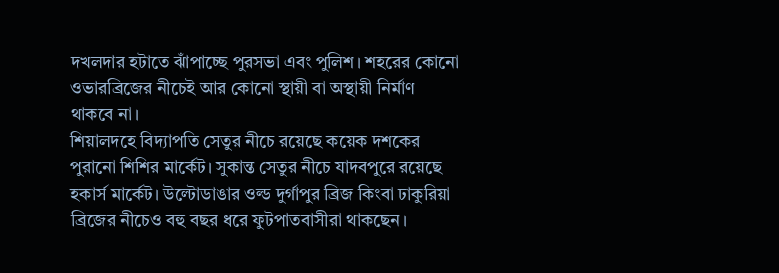দখলদার হটাতে ঝাঁপাচ্ছে পুরসভা এবং পুলিশ। শহরের কোনো ওভারব্রিজের নীচেই আর কোনো স্থায়ী বা অস্থায়ী নির্মাণ থাকবে না।
শিয়ালদহে বিদ্যাপতি সেতুর নীচে রয়েছে কয়েক দশকের পুরানো শিশির মার্কেট। সুকান্ত সেতুর নীচে যাদবপুরে রয়েছে হকার্স মার্কেট। উল্টোডাঙার ওল্ড দুর্গাপুর ব্রিজ কিংবা ঢাকুরিয়া ব্রিজের নীচেও বহু বছর ধরে ফুটপাতবাসীরা থাকছেন।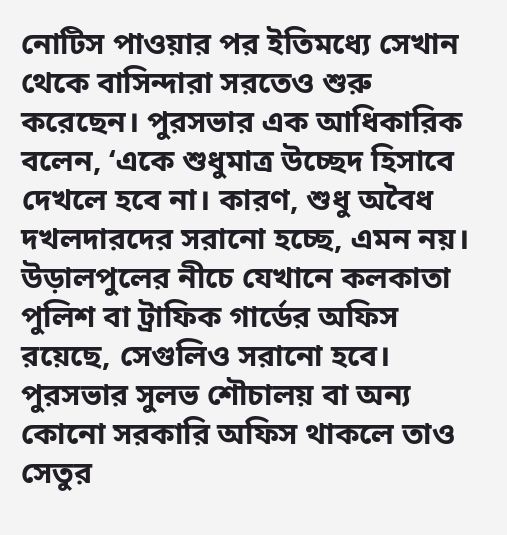নোটিস পাওয়ার পর ইতিমধ্যে সেখান থেকে বাসিন্দারা সরতেও শুরু করেছেন। পুরসভার এক আধিকারিক বলেন, ‘একে শুধুমাত্র উচ্ছেদ হিসাবে দেখলে হবে না। কারণ, শুধু অবৈধ দখলদারদের সরানো হচ্ছে, এমন নয়। উড়ালপুলের নীচে যেখানে কলকাতা পুলিশ বা ট্রাফিক গার্ডের অফিস রয়েছে, সেগুলিও সরানো হবে। পুরসভার সুলভ শৌচালয় বা অন্য কোনো সরকারি অফিস থাকলে তাও সেতুর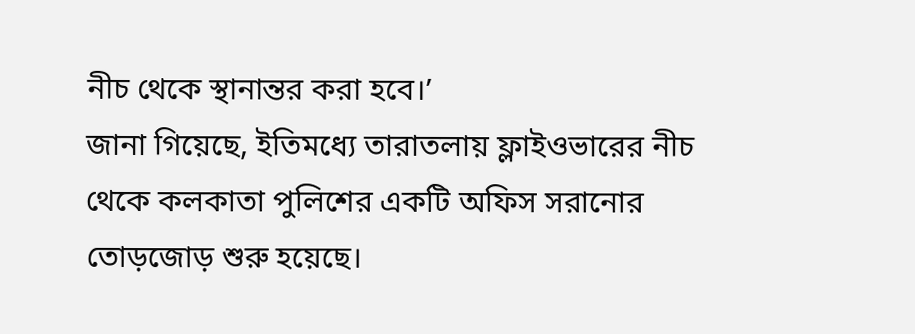নীচ থেকে স্থানান্তর করা হবে।’
জানা গিয়েছে, ইতিমধ্যে তারাতলায় ফ্লাইওভারের নীচ থেকে কলকাতা পুলিশের একটি অফিস সরানোর তোড়জোড় শুরু হয়েছে।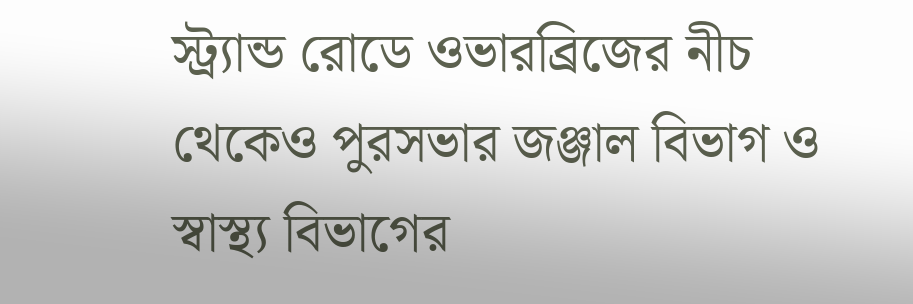স্ট্র্যান্ড রোডে ওভারব্রিজের নীচ থেকেও পুরসভার জঞ্জাল বিভাগ ও স্বাস্থ্য বিভাগের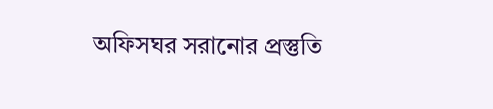অফিসঘর সরানোর প্রস্তুতি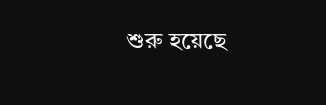শুরু হয়েছে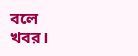বলে খবর।